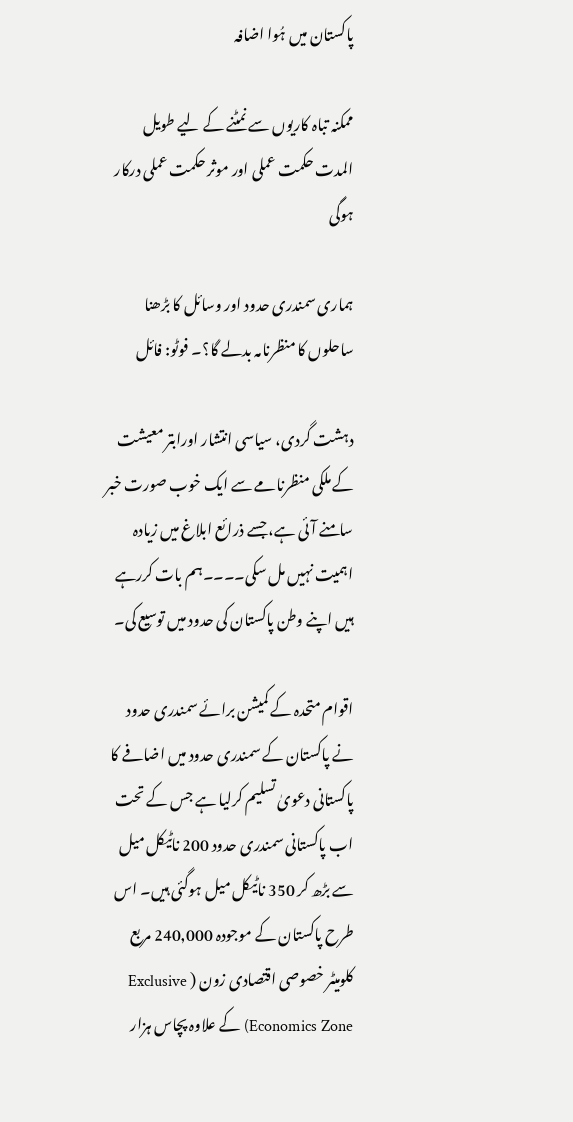پاکستان میں ہُوا اضافہ

ممکنہ تباہ کاریوں سے نمٹنے کے لیے طویل المدت حکمت عملی اور موثر حکمت عملی درکار ہوگی

ہماری سمندری حدود اور وسائل کا بڑھنا ساحلوں کا منظرنامہ بدلے گا؟۔ فوٹو: فائل

دہشت گردی، سیاسی انتشار اورابتر معیشت کے ملکی منظرنامے سے ایک خوب صورت خبر سامنے آئی ہے، جسے ذرائع ابلاغ میں زیادہ اہمیت نہیں مل سکی۔۔۔۔ہم بات کررہے ہیں اپنے وطن پاکستان کی حدود میں توسیع کی۔

اقوام متحدہ کے کمیشن برائے سمندری حدود نے پاکستان کے سمندری حدود میں اضافے کا پاکستانی دعویٰ تسلیم کرلیا ہے جس کے تحت اب پاکستانی سمندری حدود 200 ناٹیکل میل سے بڑھ کر 350 ناٹیکل میل ہوگئی ہیں۔ اس طرح پاکستان کے موجودہ 240,000 مربع کلومیٹر خصوصی اقتصادی زون ( Exclusive Economics Zone) کے علاوہ پچاس ہزار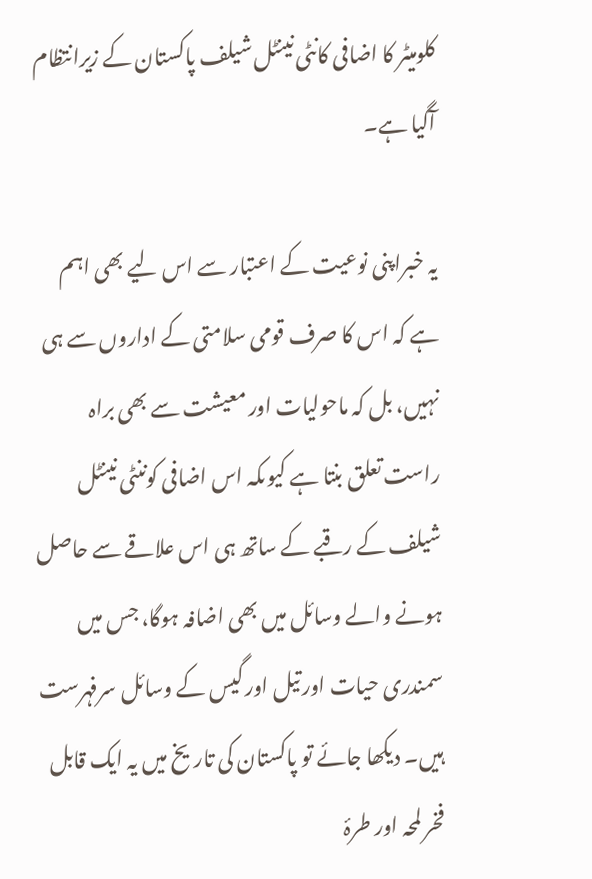کلومیٹر کا اضافی کانٹی نینٹل شیلف پاکستان کے زیرانتظام آگیا ہے۔

یہ خبراپنی نوعیت کے اعتبار سے اس لیے بھی اہم ہے کہ اس کا صرف قومی سلامتی کے اداروں سے ہی نہیں، بل کہ ماحولیات اور معیشت سے بھی براہ راست تعلق بنتا ہے کیوںکہ اس اضافی کوننٹی نینٹل شیلف کے رقبے کے ساتھ ہی اس علاقے سے حاصل ہونے والے وسائل میں بھی اضافہ ہوگا، جس میں سمندری حیات اور تیل اور گیس کے وسائل سرفہرست ہیں۔ دیکھا جائے تو پاکستان کی تاریخ میں یہ ایک قابل فخر لمحہ اور طرۂ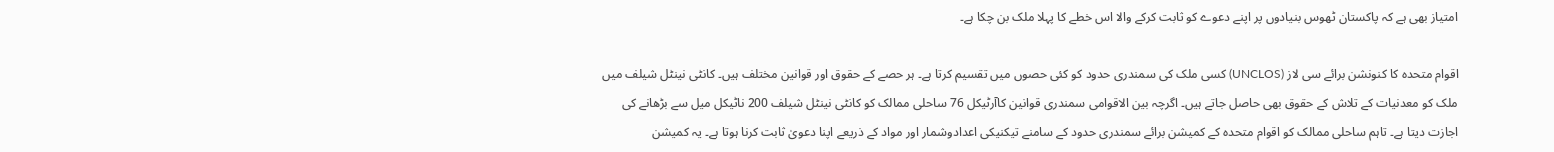امتیاز بھی ہے کہ پاکستان ٹھوس بنیادوں پر اپنے دعوے کو ثابت کرکے والا اس خطے کا پہلا ملک بن چکا ہے۔

اقوام متحدہ کا کنونشن برائے سی لاز (UNCLOS) کسی ملک کی سمندری حدود کو کئی حصوں میں تقسیم کرتا ہے۔ ہر حصے کے حقوق اور قوانین مختلف ہیں۔ کانٹی نینٹل شیلف میں ملک کو معدنیات کے تلاش کے حقوق بھی حاصل جاتے ہیں۔ اگرچہ بین الاقوامی سمندری قوانین کاآرٹیکل 76 ساحلی ممالک کو کانٹی نینٹل شیلف 200 ناٹیکل میل سے بڑھانے کی اجازت دیتا ہے۔ تاہم ساحلی ممالک کو اقوام متحدہ کے کمیشن برائے سمندری حدود کے سامنے تیکنیکی اعدادوشمار اور مواد کے ذریعے اپنا دعویٰ ثابت کرنا ہوتا ہے۔ یہ کمیشن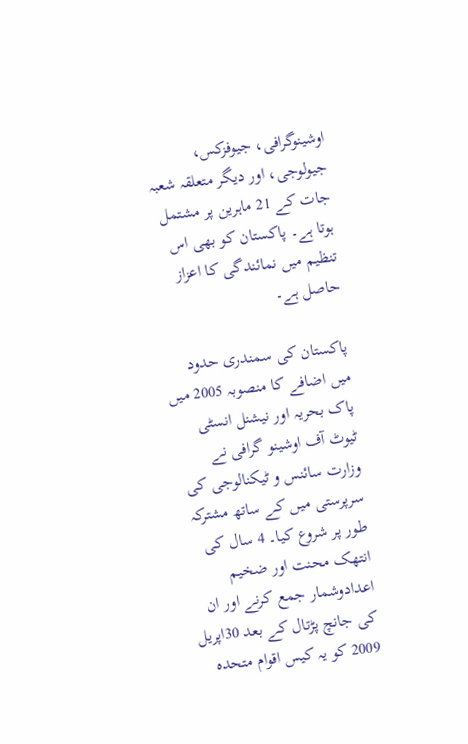اوشینوگرافی، جیوفزکس، جیولوجی، اور دیگر متعلقہ شعبہ جات کے 21 ماہرین پر مشتمل ہوتا ہے۔ پاکستان کو بھی اس تنظیم میں نمائندگی کا اعزاز حاصل ہے۔

پاکستان کی سمندری حدود میں اضافے کا منصوبہ 2005 میں پاک بحریہ اور نیشنل انسٹی ٹیوٹ آف اوشینو گرافی نے وزارت سائنس و ٹیکنالوجی کی سرپرستی میں کے ساتھ مشترکہ طور پر شروع کیا۔ 4 سال کی انتھک محنت اور ضخیم اعدادوشمار جمع کرنے اور ان کی جانچ پڑتال کے بعد 30اپریل 2009 کو یہ کیس اقوام متحدہ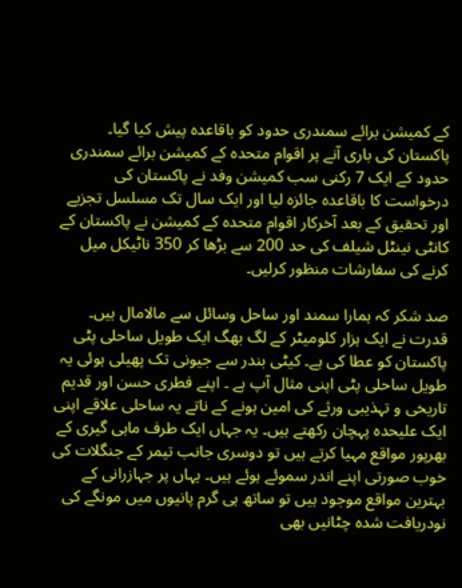کے کمیشن برائے سمندری حدود کو باقاعدہ پیش کیا گیا۔ پاکستان کی باری آنے پر اقوام متحدہ کے کمیشن برائے سمندری حدود کے ایک 7 رکنی سب کمیشن وفد نے پاکستان کی درخواست کا باقاعدہ جائزہ لیا اور ایک سال تک مسلسل تجزیے اور تحقیق کے بعد آخرکار اقوام متحدہ کے کمیشن نے پاکستان کے کانٹی نینٹل شیلف کی حد 200 سے بڑھا کر 350 ناٹیکل میل کرنے کی سفارشات منظور کرلیں۔

صد شکر کہ ہمارا سمند اور ساحل وسائل سے مالامال ہیں۔ قدرت نے ایک ہزار کلومیٹر کے لگ بھگ ایک طویل ساحلی پٹی پاکستان کو عطا کی ہے۔ کیٹی بندر سے جیونی تک پھیلی ہوئی یہ طویل ساحلی پٹی اپنی مثال آپ ہے ۔ اپنے فطری حسن اور قدیم تاریخی و تہذیبی ورثے کی امین ہونے کے ناتے یہ ساحلی علاقے اپنی ایک علیحدہ پہچان رکھتے ہیں۔ یہ جہاں ایک طرف ماہی گیری کے بھرپور مواقع مہیا کرتے ہیں تو دوسری جانب تیمر کے جنگلات کی خوب صورتی اپنے اندر سموئے ہوئے ہیں۔ یہاں پر جہازرانی کے بہترین مواقع موجود ہیں تو ساتھ ہی گرم پانیوں میں مونگے کی نودریافت شدہ چٹانیں بھی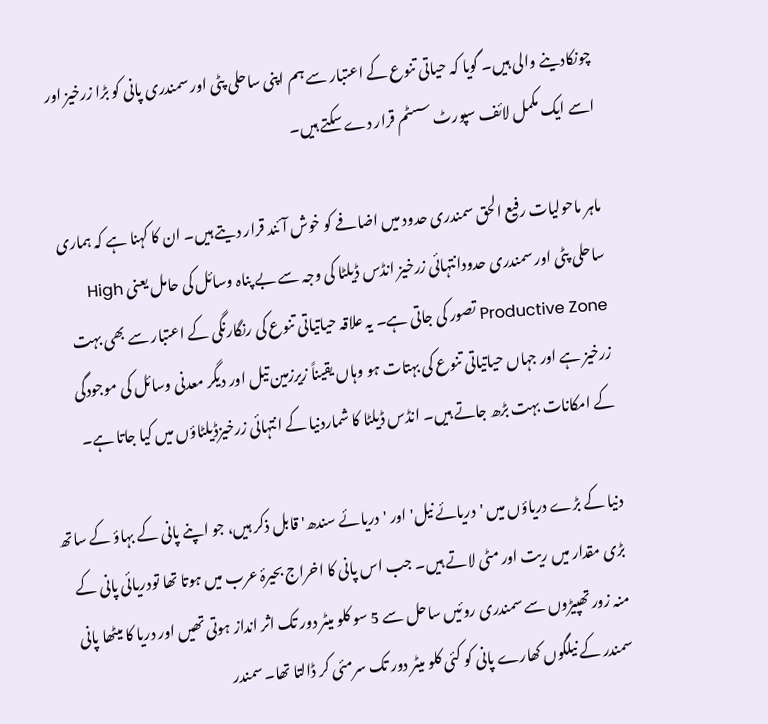چونکادینے والی ہیں۔ گویا کہ حیاتی تنوع کے اعتبار سے ہم اپنی ساحلی پٹی اور سمندری پانی کو بڑا زرخیز اور اسے ایک مکمل لائف سپورٹ سسٹم قرار دے سکتے ہیں۔

ماہر ماحولیات رفیع الحق سمندری حدود میں اضافے کو خوش آئند قرار دیتے ہیں۔ ان کا کہنا ہے کہ ہماری ساحلی پٹی اور سمندری حدودانتہائی زرخیز انڈس ڈیلٹا کی وجہ سے بے پناہ وسائل کی حامل یعنی High Productive Zone تصور کی جاتی ہے۔ یہ علاقہ حیاتیاتی تنوع کی رنگارنگی کے اعتبار سے بھی بہت زرخیز ہے اور جہاں حیاتیاتی تنوع کی بہتات ہو وہاں یقیناً زیرزمین تیل اور دیگر معدنی وسائل کی موجودگی کے امکانات بہت بڑھ جاتے ہیں۔ انڈس ڈیلٹا کا شماردنیا کے انتہائی زرخیزڈیلٹاؤں میں کیا جاتا ہے۔

دنیا کے بڑے دریاؤں میں 'دریائے نیل' اور 'دریائے سندھ' قابل ذکر ہیں، جو اپنے پانی کے بہاؤ کے ساتھ بڑی مقدار میں ریت اور مٹی لاتے ہیں۔ جب اس پانی کا اخراج بحیرۂ عرب میں ہوتا تھا تودریائی پانی کے منہ زور تھپیڑوں سے سمندری روئیں ساحل سے 5 سو کلو میٹر دور تک اثر انداز ہوتی تھیں اور دریا کا میٹھا پانی سمندر کے نیلگوں کھارے پانی کو کئی کلو میٹر دور تک سرمئی کر ڈالتا تھا۔ سمندر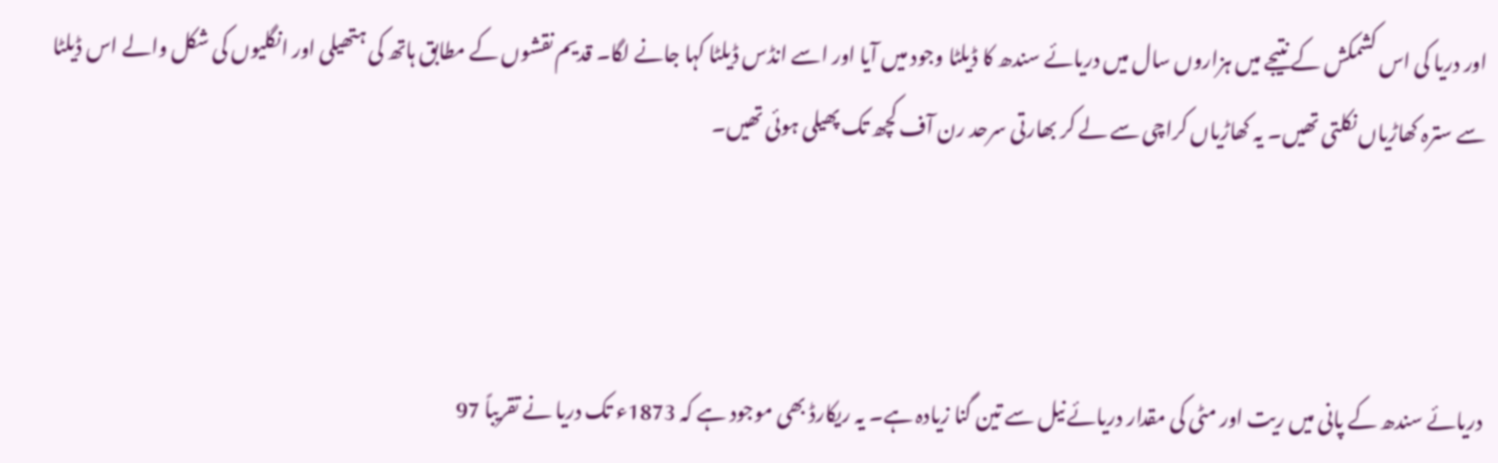اور دریا کی اس کشمکش کے نتیجے میں ہزاروں سال میں دریائے سندھ کا ڈیلٹا وجود میں آیا اور اسے انڈس ڈیلٹا کہا جانے لگا۔ قدیم نقشوں کے مطابق ہاتھ کی ہتھیلی اور انگلیوں کی شکل والے اس ڈیلٹا سے سترہ کھاڑیاں نکلتی تھیں۔ یہ کھاڑیاں کراچی سے لے کر بھارتی سرحد رن آف کچھ تک پھیلی ہوئی تھیں۔



دریائے سندھ کے پانی میں ریت اور مٹی کی مقدار دریائے نیل سے تین گنا زیادہ ہے۔ یہ ریکارڈ بھی موجود ہے کہ 1873ء تک دریا نے تقریباً 97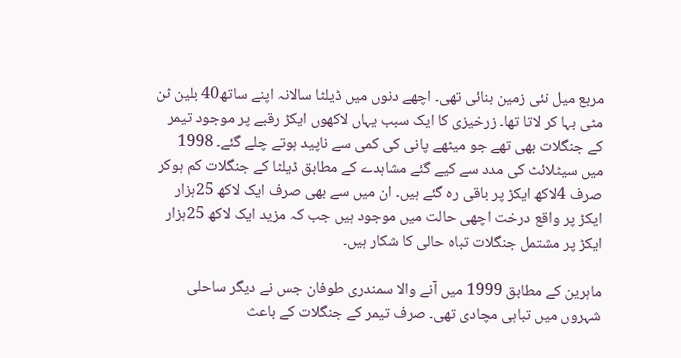مربع میل نئی زمین بنائی تھی۔ اچھے دنوں میں ڈیلٹا سالانہ اپنے ساتھ40 بلین ٹن مٹی بہا کر لاتا تھا۔ زرخیزی کا ایک سبب یہاں لاکھوں ایکڑ رقبے پر موجود تیمر کے جنگلات بھی تھے جو میٹھے پانی کی کمی سے ناپید ہوتے چلے گئے۔ 1998 میں سیٹلائٹ کی مدد سے کیے گئے مشاہدے کے مطابق ڈیلٹا کے جنگلات کم ہوکر صرف 4لاکھ ایکڑ پر باقی رہ گئے ہیں۔ ان میں سے بھی صرف ایک لاکھ 25ہزار ایکڑ پر واقع درخت اچھی حالت میں موجود ہیں جب کہ مزید ایک لاکھ 25ہزار ایکڑ پر مشتمل جنگلات تباہ حالی کا شکار ہیں۔

ماہرین کے مطابق 1999 میں آنے والا سمندری طوفان جس نے دیگر ساحلی شہروں میں تباہی مچادی تھی۔ صرف تیمر کے جنگلات کے باعث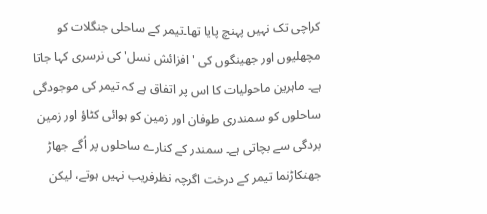کراچی تک نہیں پہنچ پایا تھا۔تیمر کے ساحلی جنگلات کو مچھلیوں اور جھینگوں کی 'افزائش نسل' کی نرسری کہا جاتا ہے۔ ماہرین ماحولیات کا اس پر اتفاق ہے کہ تیمر کی موجودگی ساحلوں کو سمندری طوفان اور زمین کو ہوائی کٹاؤ اور زمین بردگی سے بچاتی ہے۔ سمندر کے کنارے ساحلوں پر اُگے جھاڑ جھنکاڑنما تیمر کے درخت اگرچہ نظرفریب نہیں ہوتے، لیکن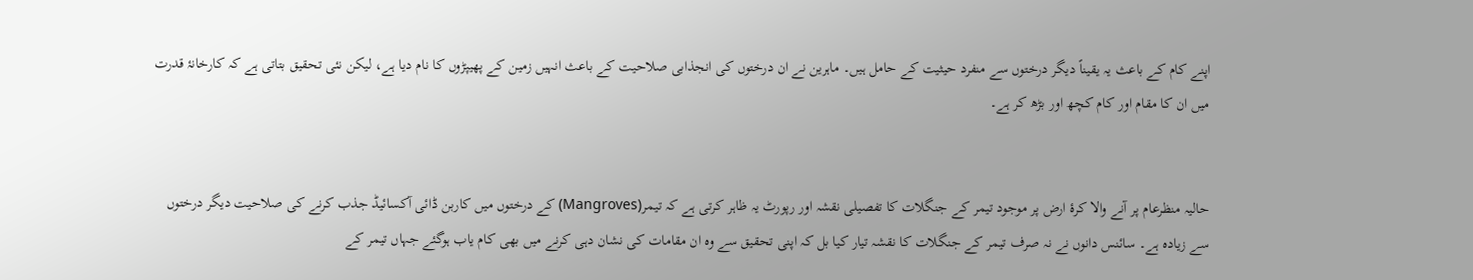اپنے کام کے باعث یہ یقیناً دیگر درختوں سے منفرد حیثیت کے حامل ہیں۔ ماہرین نے ان درختوں کی انجذابی صلاحیت کے باعث انہیں زمین کے پھیپڑوں کا نام دیا ہے، لیکن نئی تحقیق بتاتی ہے کہ کارخانۂ قدرت میں ان کا مقام اور کام کچھ اور بڑھ کر ہے۔


حالیہ منظرعام پر آنے والا کرۂ ارض پر موجود تیمر کے جنگلات کا تفصیلی نقشہ اور رپورٹ یہ ظاہر کرتی ہے کہ تیمر(Mangroves) کے درختوں میں کاربن ڈائی آکسائیڈ جذب کرنے کی صلاحیت دیگر درختوں سے زیادہ ہے۔ سائنس دانوں نے نہ صرف تیمر کے جنگلات کا نقشہ تیار کیا بل کہ اپنی تحقیق سے وہ ان مقامات کی نشان دہی کرنے میں بھی کام یاب ہوگئے جہاں تیمر کے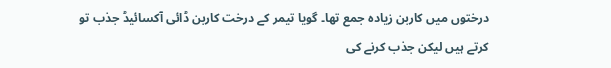درختوں میں کاربن زیادہ جمع تھا۔ گویا تیمر کے درخت کاربن ڈائی آکسائیڈ جذب تو کرتے ہیں لیکن جذب کرنے کی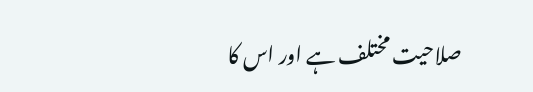صلاحیت مختلف ہے اور اس کا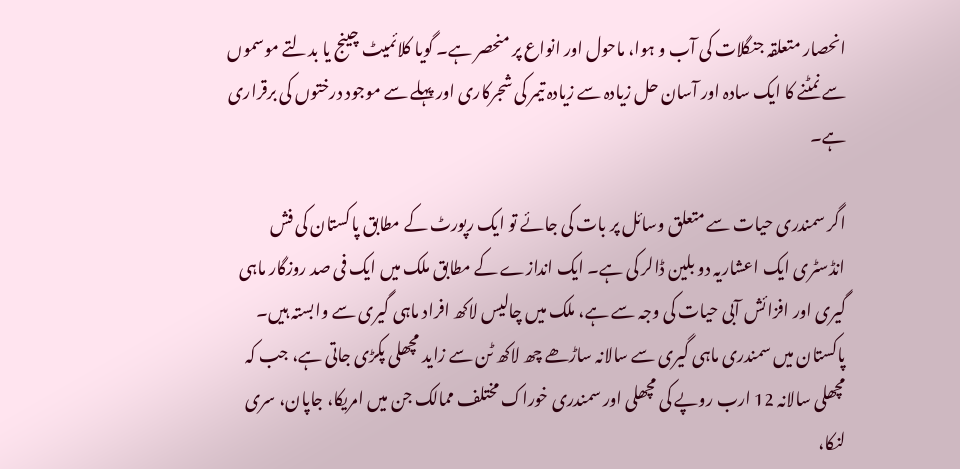انحصار متعلقہ جنگلات کی آب و ہوا، ماحول اور انواع پر منحصر ہے۔ گویا کلائمیٹ چینج یا بدلتے موسموں سے نمٹنے کا ایک سادہ اور آسان حل زیادہ سے زیادہ تیمر کی شجرکاری اور پہلے سے موجود درختوں کی برقراری ہے۔

اگر سمندری حیات سے متعلق وسائل پر بات کی جائے تو ایک رپورٹ کے مطابق پاکستان کی فش انڈسٹری ایک اعشاریہ دو بلین ڈالر کی ہے۔ ایک اندازے کے مطابق ملک میں ایک فی صد روزگار ماہی گیری اور افزائش آبی حیات کی وجہ سے ہے، ملک میں چالیس لاکھ افراد ماہی گیری سے وابستہ ہیں۔ پاکستان میں سمندری ماہی گیری سے سالانہ ساڑھے چھ لاکھ ٹن سے زاید مچھلی پکڑی جاتی ہے، جب کہ مچھلی سالانہ 12 ارب روپے کی مچھلی اور سمندری خوراک مختلف ممالک جن میں امریکا، جاپان، سری لنکا،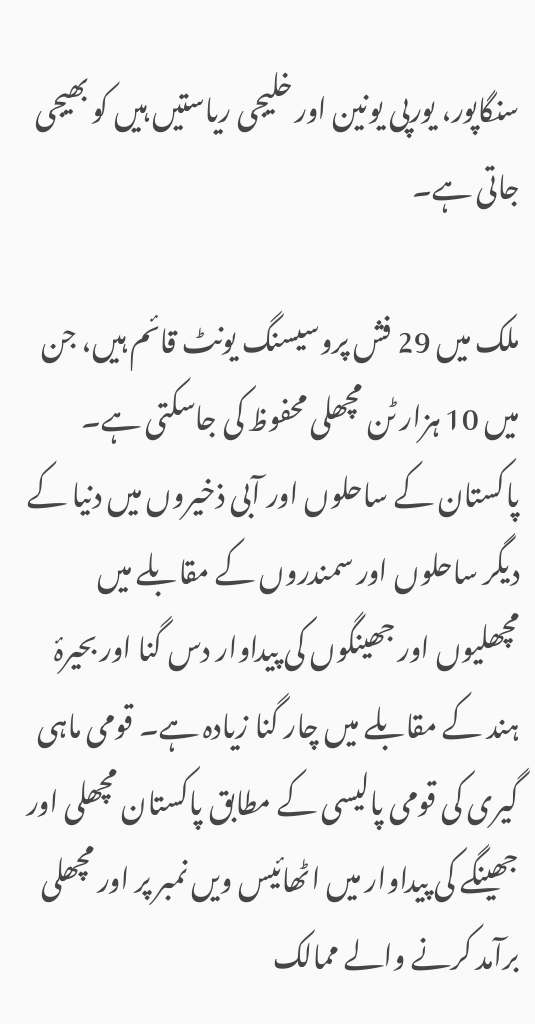سنگاپور، یورپی یونین اور خلیجی ریاستیں ہیں کو بھیجی جاتی ہے۔

ملک میں 29 فش پروسیسنگ یونٹ قائم ہیں، جن میں 10 ہزار ٹن مچھلی محفوظ کی جاسکتی ہے۔ پاکستان کے ساحلوں اور آبی ذخیروں میں دنیا کے دیگر ساحلوں اور سمندروں کے مقابلے میں مچھلیوں اور جھینگوں کی پیداوار دس گنا اور بحیرۂ ہند کے مقابلے میں چار گنا زیادہ ہے۔ قومی ماہی گیری کی قومی پالیسی کے مطابق پاکستان مچھلی اور جھینگے کی پیداوار میں اٹھائیس ویں نمبر پر اور مچھلی برآمد کرنے والے ممالک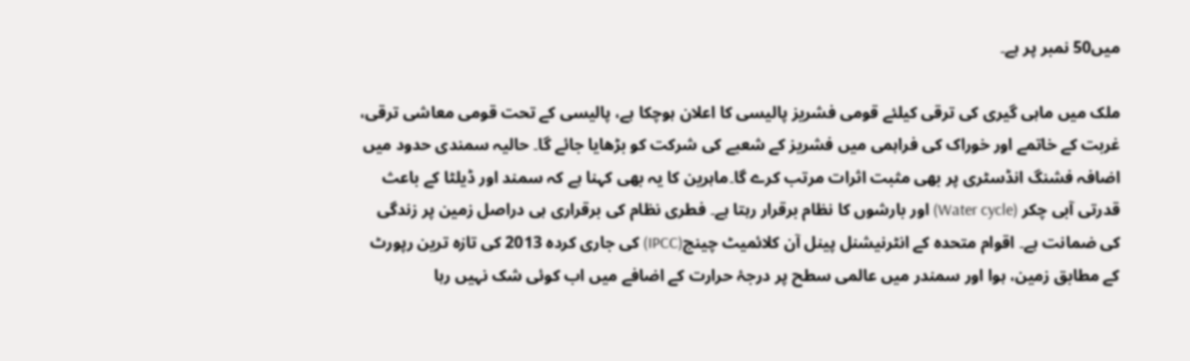میں50 نمبر پر ہے۔

ملک میں ماہی گیری کی ترقی کیلئے قومی فشریز پالیسی کا اعلان ہوچکا ہے، پالیسی کے تحت قومی معاشی ترقی، غربت کے خاتمے اور خوراک کی فراہمی میں فشریز کے شعبے کی شرکت کو بڑھایا جائے گا۔ حالیہ سمندی حدود میں اضافہ فشنگ انڈسٹری پر بھی مثبت اثرات مرتب کرے گا۔ماہرین کا یہ بھی کہنا ہے کہ سمند اور ڈیلٹا کے باعث قدرتی آبی چکر (Water cycle) اور بارشوں کا نظام برقرار رہتا ہے۔ فطری نظام کی برقراری ہی دراصل زمین پر زندگی کی ضمانت ہے۔ اقوام متحدہ کے انٹرنیشنل پینل آن کلائمیٹ چینج(IPCC) کی جاری کردہ 2013 کی تازہ ترین رپورٹ کے مطابق زمین، ہوا اور سمندر میں عالمی سطح پر درجۂ حرارت کے اضافے میں اب کوئی شک نہیں رہا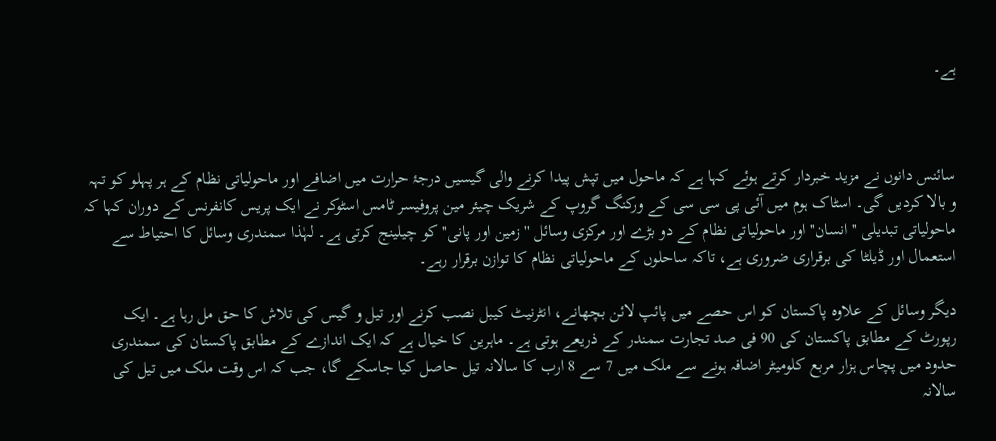ہے۔



سائنس دانوں نے مزید خبردار کرتے ہوئے کہا ہے کہ ماحول میں تپش پیدا کرنے والی گیسیں درجۂ حرارت میں اضافے اور ماحولیاتی نظام کے ہر پہلو کو تہہ و بالا کردیں گی۔ اسٹاک ہوم میں آئی پی سی سی کے ورکنگ گروپ کے شریک چیئر مین پروفیسر ٹامس اسٹوکر نے ایک پریس کانفرنس کے دوران کہا کہ ماحولیاتی تبدیلی ''انسان'' اور ماحولیاتی نظام کے دو بڑے اور مرکزی وسائل ''زمین اور پانی'' کو چیلینج کرتی ہے۔ لہٰذا سمندری وسائل کا احتیاط سے استعمال اور ڈیلٹا کی برقراری ضروری ہے، تاکہ ساحلوں کے ماحولیاتی نظام کا توازن برقرار رہے۔

دیگر وسائل کے علاوہ پاکستان کو اس حصے میں پائپ لائن بچھانے، انٹرنیٹ کیبل نصب کرنے اور تیل و گیس کی تلاش کا حق مل رہا ہے۔ ایک رپورٹ کے مطابق پاکستان کی 90 فی صد تجارت سمندر کے ذریعے ہوتی ہے۔ ماہرین کا خیال ہے کہ ایک اندازے کے مطابق پاکستان کی سمندری حدود میں پچاس ہزار مربع کلومیٹر اضافہ ہونے سے ملک میں 7 سے 8 ارب کا سالانہ تیل حاصل کیا جاسکے گا، جب کہ اس وقت ملک میں تیل کی سالانہ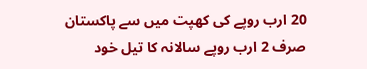20 ارب روپے کی کھپت میں سے پاکستان صرف 2 ارب روپے سالانہ کا تیل خود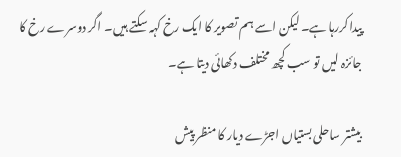پیدا کررہا ہے۔ لیکن اسے ہم تصویر کا ایک رخ کہہ سکتے ہیں۔ اگر دوسرے رخ کا جائزہ لیں تو سب کچھ مختلف دکھائی دیتا ہے۔

بیشتر ساحلی بستیاں اجڑے دیار کا منظر پیش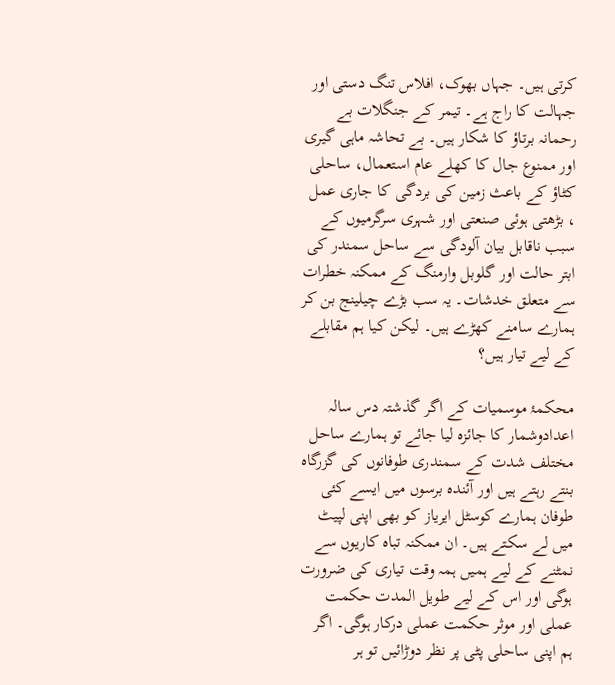کرتی ہیں۔ جہاں بھوک، افلاس تنگ دستی اور جہالت کا راج ہے۔ تیمر کے جنگلات بے رحمانہ برتاؤ کا شکار ہیں۔ بے تحاشہ ماہی گیری اور ممنوع جال کا کھلے عام استعمال، ساحلی کٹاؤ کے باعث زمین کی بردگی کا جاری عمل ، بڑھتی ہوئی صنعتی اور شہری سرگرمیوں کے سبب ناقابل بیان آلودگی سے ساحل سمندر کی ابتر حالت اور گلوبل وارمنگ کے ممکنہ خطرات سے متعلق خدشات۔ یہ سب بڑے چیلینج بن کر ہمارے سامنے کھڑے ہیں۔ لیکن کیا ہم مقابلے کے لیے تیار ہیں؟

محکمۂ موسمیات کے اگر گذشتہ دس سالہ اعدادوشمار کا جائزہ لیا جائے تو ہمارے ساحل مختلف شدت کے سمندری طوفانوں کی گزرگاہ بنتے رہتے ہیں اور آئندہ برسوں میں ایسے کئی طوفان ہمارے کوسٹل ایریاز کو بھی اپنی لپیٹ میں لے سکتے ہیں۔ ان ممکنہ تباہ کاریوں سے نمٹنے کے لیے ہمیں ہمہ وقت تیاری کی ضرورت ہوگی اور اس کے لیے طویل المدت حکمت عملی اور موثر حکمت عملی درکار ہوگی۔ اگر ہم اپنی ساحلی پٹی پر نظر دوڑائیں تو ہر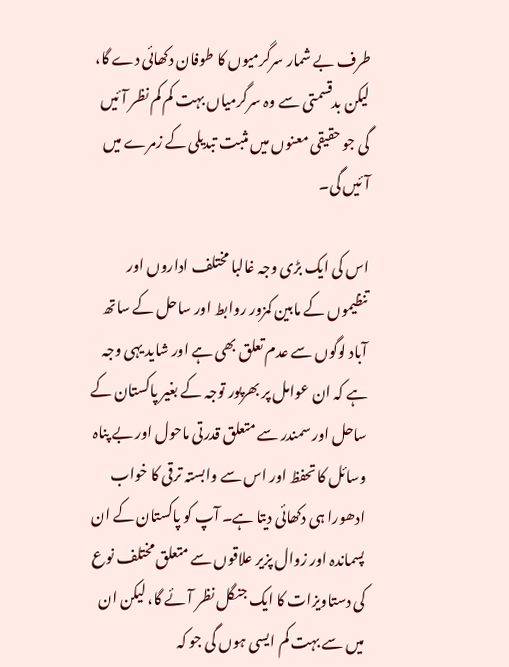طرف بے شمار سرگرمیوں کا طوفان دکھائی دے گا، لیکن بدقسمتی سے وہ سرگرمیاں بہت کم کم نظر آئیں گی جو حقیقی معنوں میں مثبت تبدیلی کے زمرے میں آئیں گی۔

اس کی ایک بڑی وجہ غالبا مختلف اداروں اور تنظیموں کے مابین کمزور روابط اور ساحل کے ساتھ آباد لوگوں سے عدم تعلق بھی ہے اور شاید یہی وجہ ہے کہ ان عوامل پر بھرپور توجہ کے بغیر پاکستان کے ساحل اور سمندر سے متعلق قدرتی ماحول اور بے پناہ وسائل کا تحفظ اور اس سے وابستہ ترقی کا خواب ادھورا ہی دکھائی دیتا ہے۔ آپ کو پاکستان کے ان پسماندہ اور زوال پزیر علاقوں سے متعلق مختلف نوع کی دستاویزات کا ایک جنگل نظر آئے گا، لیکن ان میں سے بہت کم ایسی ہوں گی جو کہ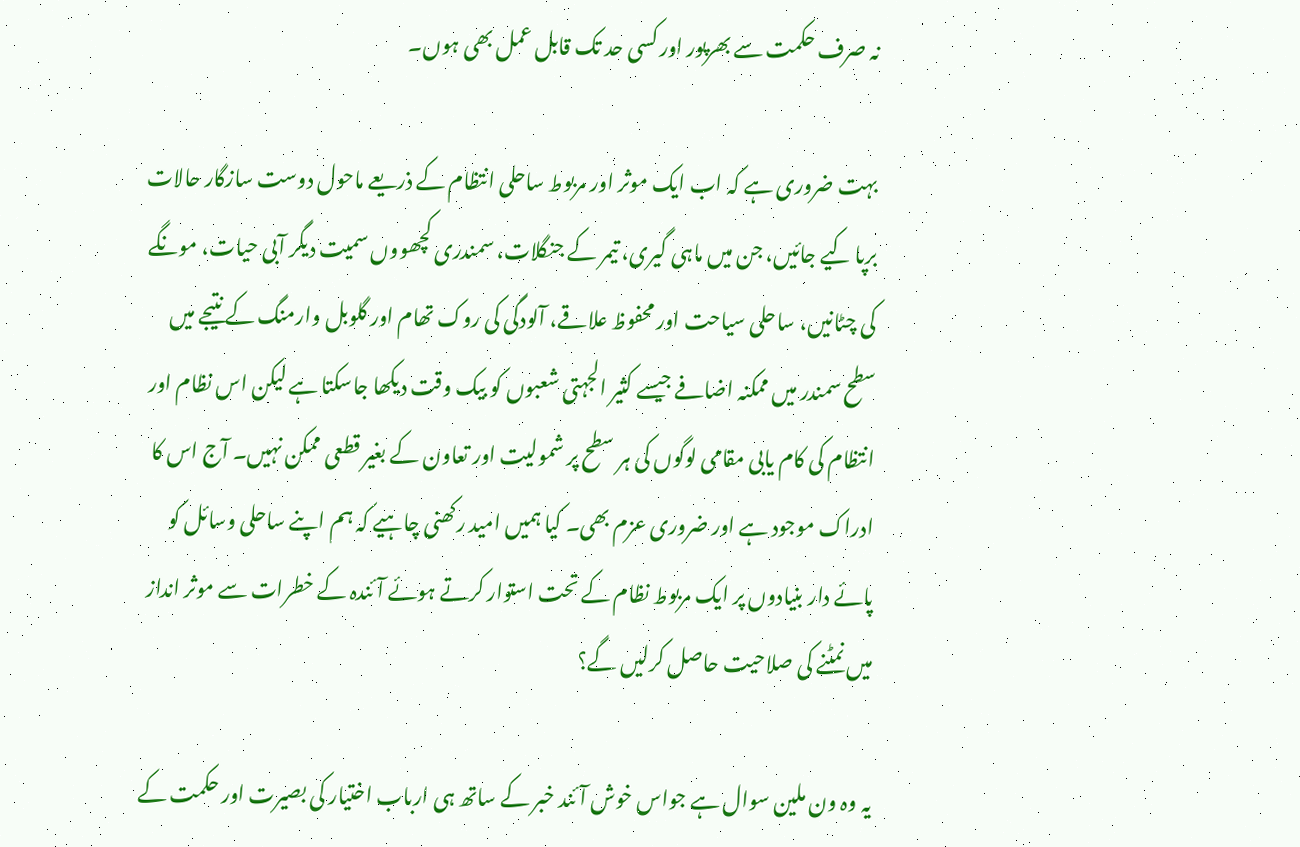نہ صرف حکمت سے بھرپور اور کسی حد تک قابل عمل بھی ہوں۔

بہت ضروری ہے کہ اب ایک موثر اور مربوط ساحلی انتظام کے ذریعے ماحول دوست سازگار حالات برپا کیے جائیں، جن میں ماہی گیری، تیمر کے جنگلات، سمندری کچھووں سمیت دیگر آبی حیات، مونگے کی چٹانیں، ساحلی سیاحت اور محفوظ علاقے، آلودگی کی روک تھام اور گلوبل وارمنگ کے نتیجے میں سطح سمندر میں ممکنہ اضافے جیسے کثیر الجہتی شعبوں کو بیک وقت دیکھا جاسکتا ہے لیکن اس نظام اور انتظام کی کام یابی مقامی لوگوں کی ہر سطح پر شمولیت اور تعاون کے بغیر قطعی ممکن نہیں۔ آج اس کا ادراک موجود ہے اور ضروری عزم بھی۔ کیا ہمیں امید رکھنی چاہیے کہ ہم اپنے ساحلی وسائل کو پائے دار بنیادوں پر ایک مربوط نظام کے تحت استوار کرتے ہوئے آئندہ کے خطرات سے موثر انداز میں نمٹنے کی صلاحیت حاصل کرلیں گے؟

یہ وہ ون ملین سوال ہے جواس خوش آئند خبر کے ساتھ ہی ارباب اختیار کی بصیرت اور حکمت کے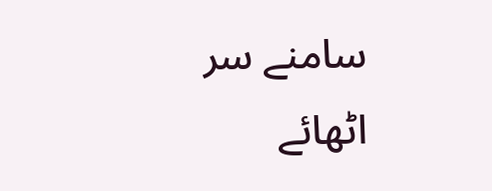سامنے سر اٹھائے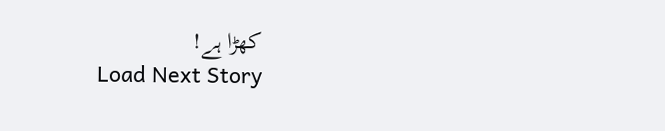کھڑا ہے!
Load Next Story